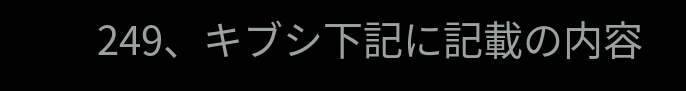249、キブシ下記に記載の内容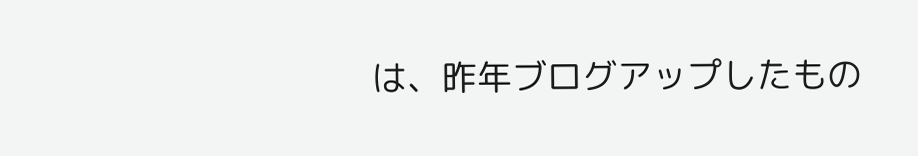は、昨年ブログアップしたもの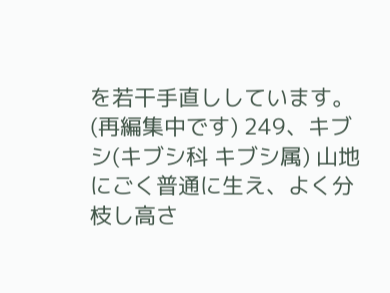を若干手直ししています。(再編集中です) 249、キブシ(キブシ科 キブシ属) 山地にごく普通に生え、よく分枝し高さ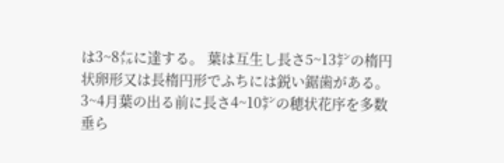は3~8㍍に達する。 葉は互生し長さ5~13㌢の楕円状卵形又は長楕円形でふちには鋭い鋸歯がある。 3~4月葉の出る前に長さ4~10㌢の穂状花序を多数垂ら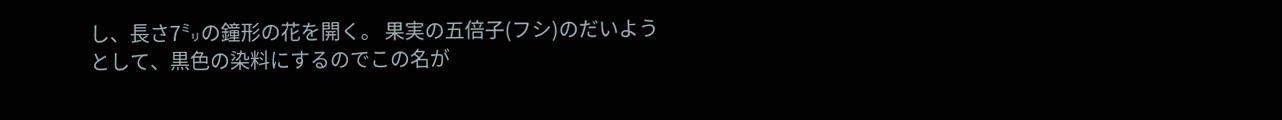し、長さ7㍉の鐘形の花を開く。 果実の五倍子(フシ)のだいようとして、黒色の染料にするのでこの名が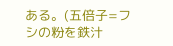ある。(五倍子=フシの粉を鉄汁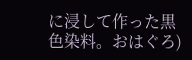に浸して作った黒色染料。おはぐろ)